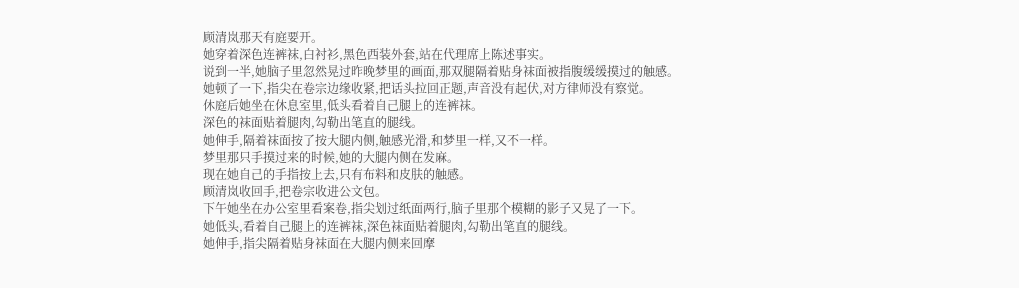顾清岚那天有庭要开。
她穿着深色连裤袜,白衬衫,黑色西装外套,站在代理席上陈述事实。
说到一半,她脑子里忽然晃过昨晚梦里的画面,那双腿隔着贴身袜面被指腹缓缓摸过的触感。
她顿了一下,指尖在卷宗边缘收紧,把话头拉回正题,声音没有起伏,对方律师没有察觉。
休庭后她坐在休息室里,低头看着自己腿上的连裤袜。
深色的袜面贴着腿肉,勾勒出笔直的腿线。
她伸手,隔着袜面按了按大腿内侧,触感光滑,和梦里一样,又不一样。
梦里那只手摸过来的时候,她的大腿内侧在发麻。
现在她自己的手指按上去,只有布料和皮肤的触感。
顾清岚收回手,把卷宗收进公文包。
下午她坐在办公室里看案卷,指尖划过纸面两行,脑子里那个模糊的影子又晃了一下。
她低头,看着自己腿上的连裤袜,深色袜面贴着腿肉,勾勒出笔直的腿线。
她伸手,指尖隔着贴身袜面在大腿内侧来回摩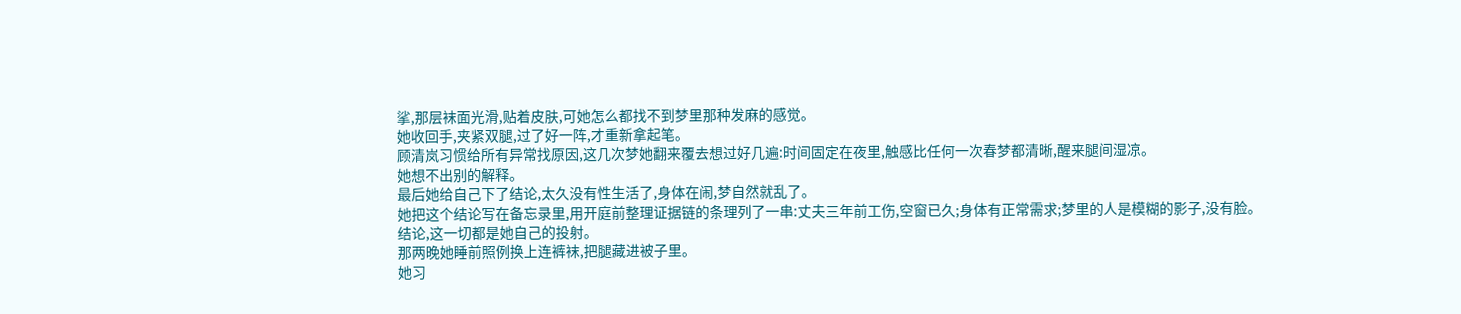挲,那层袜面光滑,贴着皮肤,可她怎么都找不到梦里那种发麻的感觉。
她收回手,夹紧双腿,过了好一阵,才重新拿起笔。
顾清岚习惯给所有异常找原因,这几次梦她翻来覆去想过好几遍:时间固定在夜里,触感比任何一次春梦都清晰,醒来腿间湿凉。
她想不出别的解释。
最后她给自己下了结论,太久没有性生活了,身体在闹,梦自然就乱了。
她把这个结论写在备忘录里,用开庭前整理证据链的条理列了一串:丈夫三年前工伤,空窗已久;身体有正常需求;梦里的人是模糊的影子,没有脸。
结论,这一切都是她自己的投射。
那两晚她睡前照例换上连裤袜,把腿藏进被子里。
她习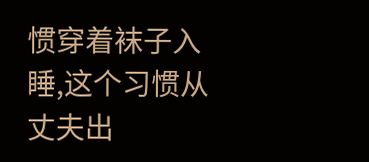惯穿着袜子入睡,这个习惯从丈夫出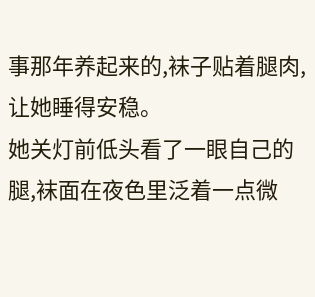事那年养起来的,袜子贴着腿肉,让她睡得安稳。
她关灯前低头看了一眼自己的腿,袜面在夜色里泛着一点微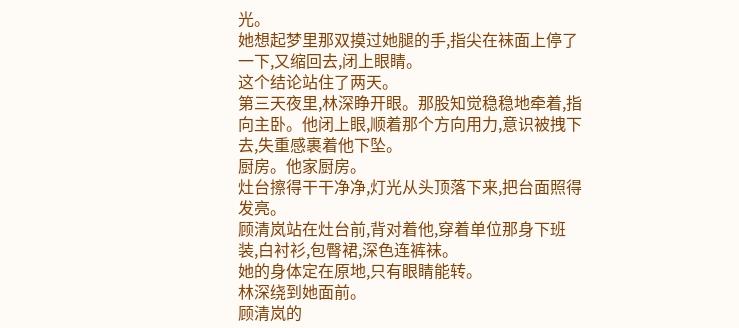光。
她想起梦里那双摸过她腿的手,指尖在袜面上停了一下,又缩回去,闭上眼睛。
这个结论站住了两天。
第三天夜里,林深睁开眼。那股知觉稳稳地牵着,指向主卧。他闭上眼,顺着那个方向用力,意识被拽下去,失重感裹着他下坠。
厨房。他家厨房。
灶台擦得干干净净,灯光从头顶落下来,把台面照得发亮。
顾清岚站在灶台前,背对着他,穿着单位那身下班装,白衬衫,包臀裙,深色连裤袜。
她的身体定在原地,只有眼睛能转。
林深绕到她面前。
顾清岚的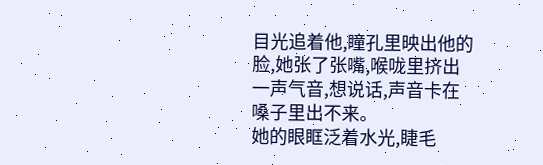目光追着他,瞳孔里映出他的脸,她张了张嘴,喉咙里挤出一声气音,想说话,声音卡在嗓子里出不来。
她的眼眶泛着水光,睫毛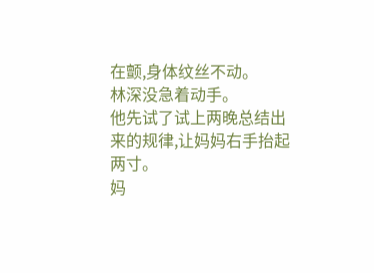在颤,身体纹丝不动。
林深没急着动手。
他先试了试上两晚总结出来的规律,让妈妈右手抬起两寸。
妈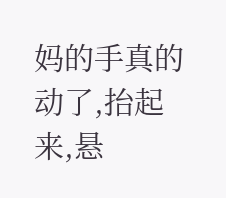妈的手真的动了,抬起来,悬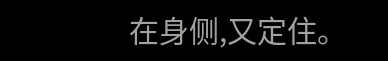在身侧,又定住。